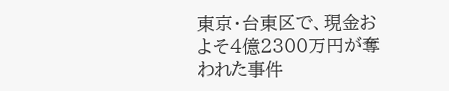東京・台東区で、現金およそ4億2300万円が奪われた事件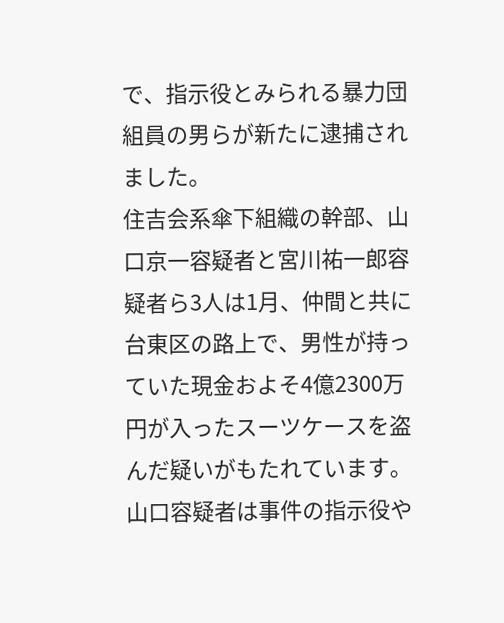で、指示役とみられる暴力団組員の男らが新たに逮捕されました。
住吉会系傘下組織の幹部、山口京一容疑者と宮川祐一郎容疑者ら3人は1月、仲間と共に台東区の路上で、男性が持っていた現金およそ4億2300万円が入ったスーツケースを盗んだ疑いがもたれています。
山口容疑者は事件の指示役や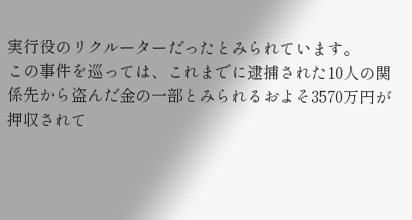実行役のリクルーターだったとみられています。
この事件を巡っては、これまでに逮捕された10人の関係先から盗んだ金の一部とみられるおよそ3570万円が押収されて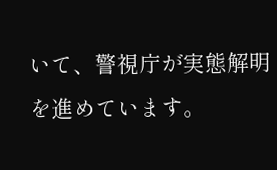いて、警視庁が実態解明を進めています。